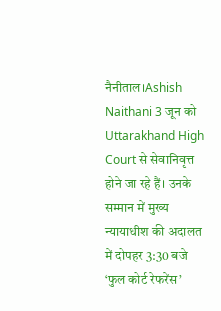नैनीताल।Ashish Naithani 3 जून को Uttarakhand High Court से सेवानिवृत्त होने जा रहे हैं। उनके सम्मान में मुख्य न्यायाधीश की अदालत में दोपहर 3:30 बजे ‘फुल कोर्ट रेफरेंस’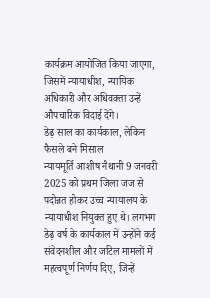कार्यक्रम आयोजित किया जाएगा, जिसमें न्यायाधीश, न्यायिक अधिकारी और अधिवक्ता उन्हें औपचारिक विदाई देंगे।
डेढ़ साल का कार्यकाल, लेकिन फैसले बने मिसाल
न्यायमूर्ति आशीष नैथानी 9 जनवरी 2025 को प्रथम जिला जज से पदोन्नत होकर उच्च न्यायालय के न्यायाधीश नियुक्त हुए थे। लगभग डेढ़ वर्ष के कार्यकाल में उन्होंने कई संवेदनशील और जटिल मामलों में महत्वपूर्ण निर्णय दिए, जिन्हें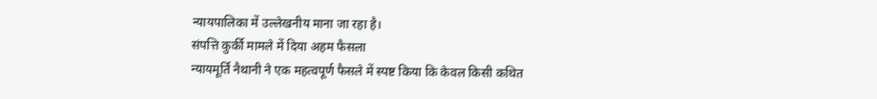न्यायपालिका में उल्लेखनीय माना जा रहा है।
संपत्ति कुर्की मामले में दिया अहम फैसला
न्यायमूर्ति नैथानी ने एक महत्वपूर्ण फैसले में स्पष्ट किया कि केवल किसी कथित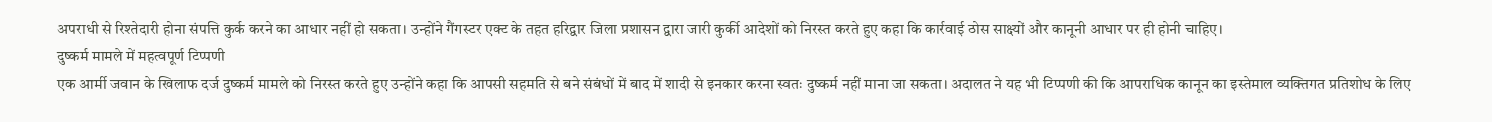अपराधी से रिश्तेदारी होना संपत्ति कुर्क करने का आधार नहीं हो सकता। उन्होंने गैंगस्टर एक्ट के तहत हरिद्वार जिला प्रशासन द्वारा जारी कुर्की आदेशों को निरस्त करते हुए कहा कि कार्रवाई ठोस साक्ष्यों और कानूनी आधार पर ही होनी चाहिए।
दुष्कर्म मामले में महत्वपूर्ण टिप्पणी
एक आर्मी जवान के खिलाफ दर्ज दुष्कर्म मामले को निरस्त करते हुए उन्होंने कहा कि आपसी सहमति से बने संबंधों में बाद में शादी से इनकार करना स्वतः दुष्कर्म नहीं माना जा सकता। अदालत ने यह भी टिप्पणी की कि आपराधिक कानून का इस्तेमाल व्यक्तिगत प्रतिशोध के लिए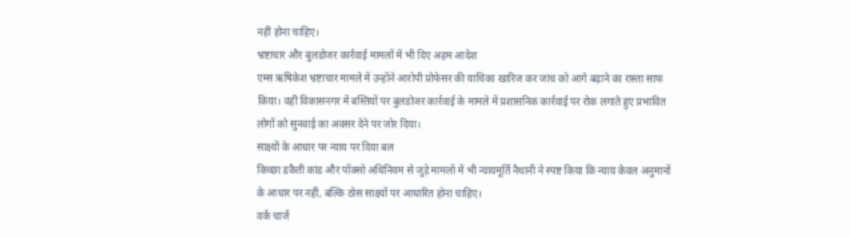नहीं होना चाहिए।
भ्रष्टाचार और बुलडोजर कार्रवाई मामलों में भी दिए अहम आदेश
एम्स ऋषिकेश भ्रष्टाचार मामले में उन्होंने आरोपी प्रोफेसर की याचिका खारिज कर जांच को आगे बढ़ाने का रास्ता साफ किया। वहीं विकासनगर में बस्तियों पर बुलडोजर कार्रवाई के मामले में प्रशासनिक कार्रवाई पर रोक लगाते हुए प्रभावित लोगों को सुनवाई का अवसर देने पर जोर दिया।
साक्ष्यों के आधार पर न्याय पर दिया बल
किच्छा डकैती कांड और पॉक्सो अधिनियम से जुड़े मामलों में भी न्यायमूर्ति नैथानी ने स्पष्ट किया कि न्याय केवल अनुमानों के आधार पर नहीं, बल्कि ठोस साक्ष्यों पर आधारित होना चाहिए।
वर्क चार्ज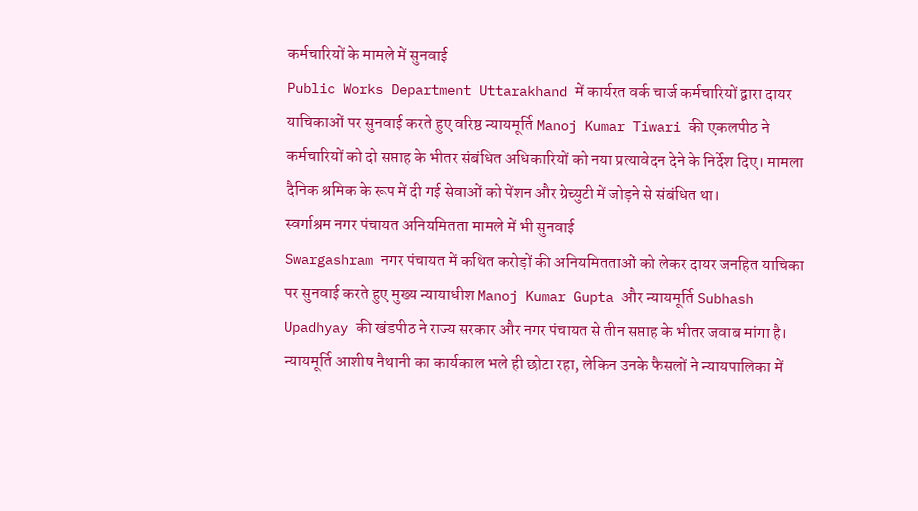कर्मचारियों के मामले में सुनवाई
Public Works Department Uttarakhand में कार्यरत वर्क चार्ज कर्मचारियों द्वारा दायर याचिकाओं पर सुनवाई करते हुए वरिष्ठ न्यायमूर्ति Manoj Kumar Tiwari की एकलपीठ ने कर्मचारियों को दो सप्ताह के भीतर संबंधित अधिकारियों को नया प्रत्यावेदन देने के निर्देश दिए। मामला दैनिक श्रमिक के रूप में दी गई सेवाओं को पेंशन और ग्रेच्युटी में जोड़ने से संबंधित था।
स्वर्गाश्रम नगर पंचायत अनियमितता मामले में भी सुनवाई
Swargashram नगर पंचायत में कथित करोड़ों की अनियमितताओं को लेकर दायर जनहित याचिका पर सुनवाई करते हुए मुख्य न्यायाधीश Manoj Kumar Gupta और न्यायमूर्ति Subhash Upadhyay की खंडपीठ ने राज्य सरकार और नगर पंचायत से तीन सप्ताह के भीतर जवाब मांगा है।
न्यायमूर्ति आशीष नैथानी का कार्यकाल भले ही छोटा रहा, लेकिन उनके फैसलों ने न्यायपालिका में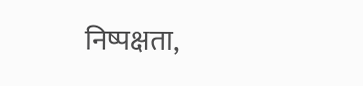निष्पक्षता,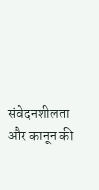संवेदनशीलता और कानून की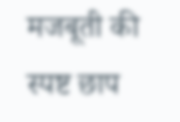मजबूती की स्पष्ट छाप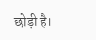छोड़ी है।